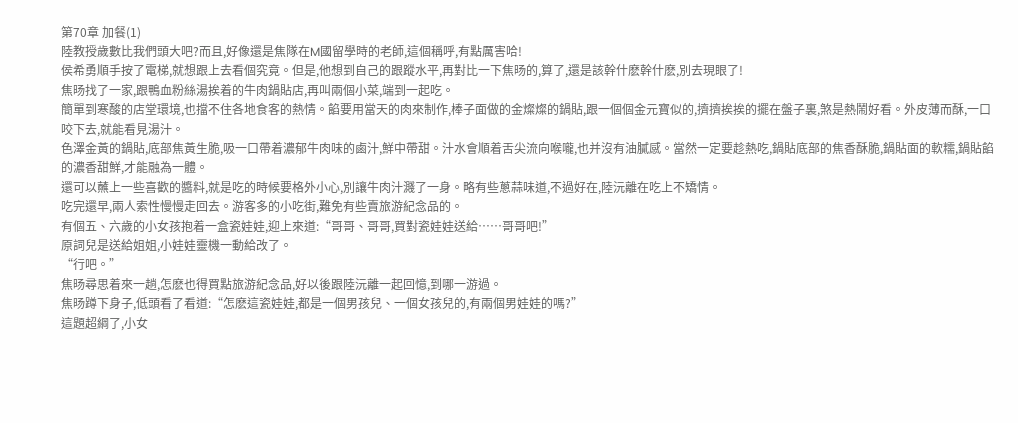第70章 加餐(1)
陸教授歲數比我們頭大吧?而且,好像還是焦隊在M國留學時的老師,這個稱呼,有點厲害哈!
侯希勇順手按了電梯,就想跟上去看個究竟。但是,他想到自己的跟蹤水平,再對比一下焦旸的,算了,還是該幹什麽幹什麽,別去現眼了!
焦旸找了一家,跟鴨血粉絲湯挨着的牛肉鍋貼店,再叫兩個小菜,端到一起吃。
簡單到寒酸的店堂環境,也擋不住各地食客的熱情。餡要用當天的肉來制作,棒子面做的金燦燦的鍋貼,跟一個個金元寶似的,擠擠挨挨的擺在盤子裏,煞是熱鬧好看。外皮薄而酥,一口咬下去,就能看見湯汁。
色澤金黃的鍋貼,底部焦黃生脆,吸一口帶着濃郁牛肉味的鹵汁,鮮中帶甜。汁水會順着舌尖流向喉嚨,也并沒有油膩感。當然一定要趁熱吃,鍋貼底部的焦香酥脆,鍋貼面的軟糯,鍋貼餡的濃香甜鮮,才能融為一體。
還可以蘸上一些喜歡的醬料,就是吃的時候要格外小心,別讓牛肉汁濺了一身。略有些蔥蒜味道,不過好在,陸沅離在吃上不矯情。
吃完還早,兩人索性慢慢走回去。游客多的小吃街,難免有些賣旅游紀念品的。
有個五、六歲的小女孩抱着一盒瓷娃娃,迎上來道:“哥哥、哥哥,買對瓷娃娃送給……哥哥吧!”
原詞兒是送給姐姐,小娃娃靈機一動給改了。
“行吧。”
焦旸尋思着來一趟,怎麽也得買點旅游紀念品,好以後跟陸沅離一起回憶,到哪一游過。
焦旸蹲下身子,低頭看了看道:“怎麽這瓷娃娃,都是一個男孩兒、一個女孩兒的,有兩個男娃娃的嗎?”
這題超綱了,小女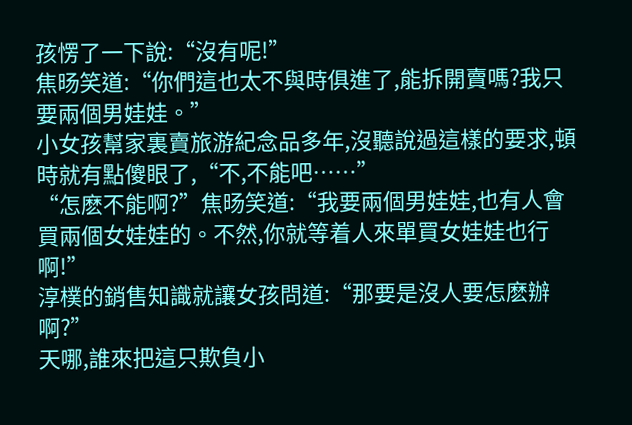孩愣了一下說:“沒有呢!”
焦旸笑道:“你們這也太不與時俱進了,能拆開賣嗎?我只要兩個男娃娃。”
小女孩幫家裏賣旅游紀念品多年,沒聽說過這樣的要求,頓時就有點傻眼了,“不,不能吧……”
“怎麽不能啊?”焦旸笑道:“我要兩個男娃娃,也有人會買兩個女娃娃的。不然,你就等着人來單買女娃娃也行啊!”
淳樸的銷售知識就讓女孩問道:“那要是沒人要怎麽辦啊?”
天哪,誰來把這只欺負小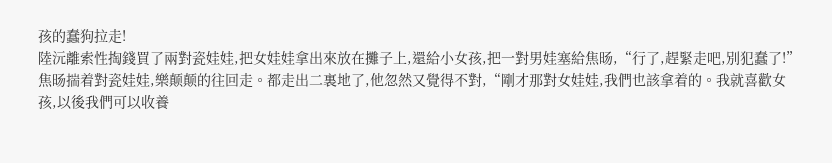孩的蠢狗拉走!
陸沅離索性掏錢買了兩對瓷娃娃,把女娃娃拿出來放在攤子上,還給小女孩,把一對男娃塞給焦旸,“行了,趕緊走吧,別犯蠢了!”
焦旸揣着對瓷娃娃,樂颠颠的往回走。都走出二裏地了,他忽然又覺得不對,“剛才那對女娃娃,我們也該拿着的。我就喜歡女孩,以後我們可以收養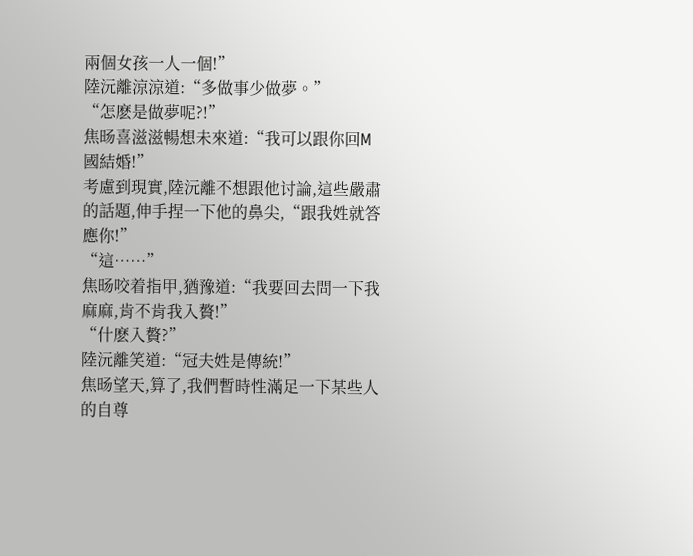兩個女孩一人一個!”
陸沅離涼涼道:“多做事少做夢。”
“怎麽是做夢呢?!”
焦旸喜滋滋暢想未來道:“我可以跟你回M國結婚!”
考慮到現實,陸沅離不想跟他讨論,這些嚴肅的話題,伸手捏一下他的鼻尖,“跟我姓就答應你!”
“這……”
焦旸咬着指甲,猶豫道:“我要回去問一下我麻麻,肯不肯我入贅!”
“什麽入贅?”
陸沅離笑道:“冠夫姓是傳統!”
焦旸望天,算了,我們暫時性滿足一下某些人的自尊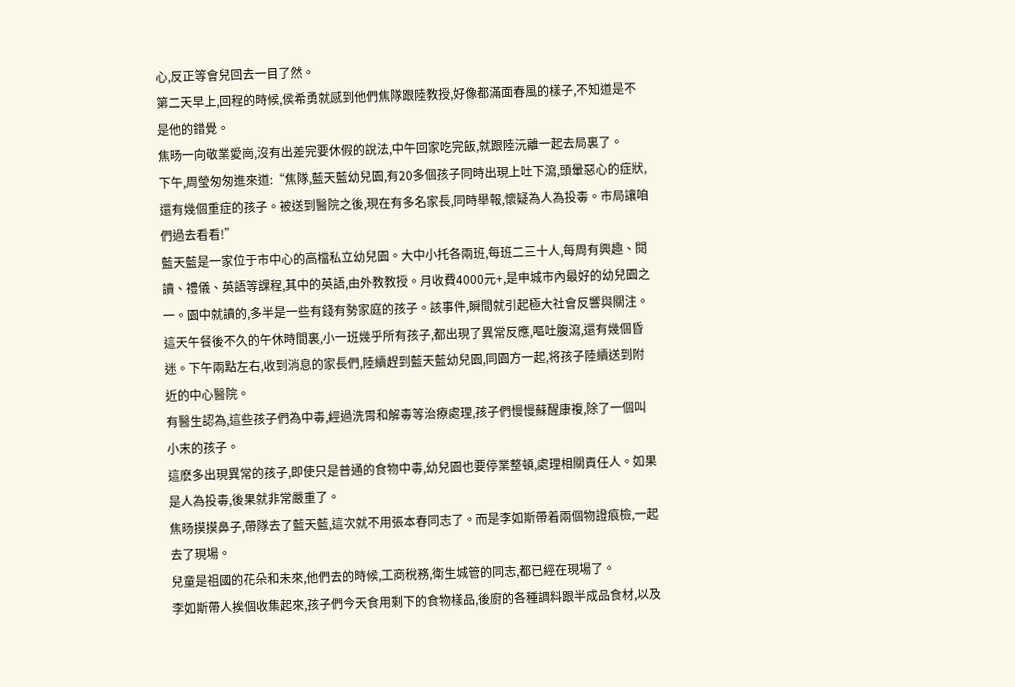心,反正等會兒回去一目了然。
第二天早上,回程的時候,侯希勇就感到他們焦隊跟陸教授,好像都滿面春風的樣子,不知道是不是他的錯覺。
焦旸一向敬業愛崗,沒有出差完要休假的說法,中午回家吃完飯,就跟陸沅離一起去局裏了。
下午,周瑩匆匆進來道:“焦隊,藍天藍幼兒園,有20多個孩子同時出現上吐下瀉,頭暈惡心的症狀,還有幾個重症的孩子。被送到醫院之後,現在有多名家長,同時舉報,懷疑為人為投毒。市局讓咱們過去看看!”
藍天藍是一家位于市中心的高檔私立幼兒園。大中小托各兩班,每班二三十人,每周有興趣、閱讀、禮儀、英語等課程,其中的英語,由外教教授。月收費4000元+,是申城市內最好的幼兒園之一。園中就讀的,多半是一些有錢有勢家庭的孩子。該事件,瞬間就引起極大社會反響與關注。
這天午餐後不久的午休時間裏,小一班幾乎所有孩子,都出現了異常反應,嘔吐腹瀉,還有幾個昏迷。下午兩點左右,收到消息的家長們,陸續趕到藍天藍幼兒園,同園方一起,将孩子陸續送到附近的中心醫院。
有醫生認為,這些孩子們為中毒,經過洗胃和解毒等治療處理,孩子們慢慢蘇醒康複,除了一個叫小末的孩子。
這麽多出現異常的孩子,即使只是普通的食物中毒,幼兒園也要停業整頓,處理相關責任人。如果是人為投毒,後果就非常嚴重了。
焦旸摸摸鼻子,帶隊去了藍天藍,這次就不用張本春同志了。而是李如斯帶着兩個物證痕檢,一起去了現場。
兒童是祖國的花朵和未來,他們去的時候,工商稅務,衛生城管的同志,都已經在現場了。
李如斯帶人挨個收集起來,孩子們今天食用剩下的食物樣品,後廚的各種調料跟半成品食材,以及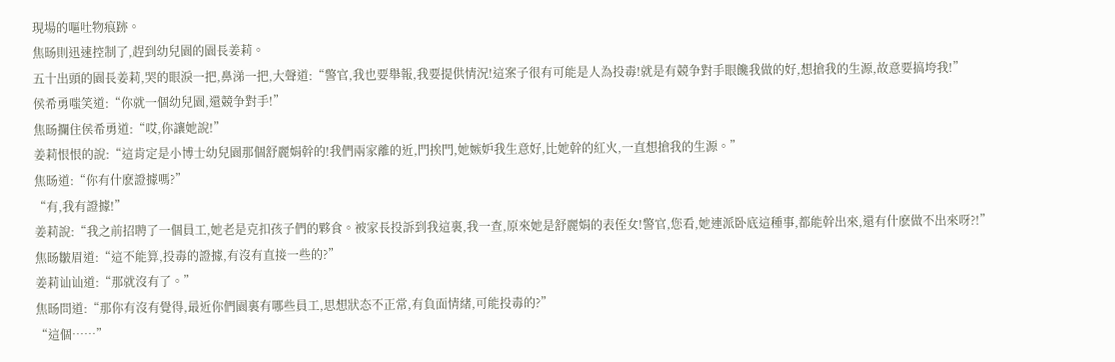現場的嘔吐物痕跡。
焦旸則迅速控制了,趕到幼兒園的園長姜莉。
五十出頭的園長姜莉,哭的眼淚一把,鼻涕一把,大聲道:“警官,我也要舉報,我要提供情況!這案子很有可能是人為投毒!就是有競争對手眼饞我做的好,想搶我的生源,故意要搞垮我!”
侯希勇嗤笑道:“你就一個幼兒園,還競争對手!”
焦旸攔住侯希勇道:“哎,你讓她說!”
姜莉恨恨的說:“這肯定是小博士幼兒園那個舒麗娟幹的!我們兩家離的近,門挨門,她嫉妒我生意好,比她幹的紅火,一直想搶我的生源。”
焦旸道:“你有什麽證據嗎?”
“有,我有證據!”
姜莉說:“我之前招聘了一個員工,她老是克扣孩子們的夥食。被家長投訴到我這裏,我一查,原來她是舒麗娟的表侄女!警官,您看,她連派卧底這種事,都能幹出來,還有什麽做不出來呀?!”
焦旸皺眉道:“這不能算,投毒的證據,有沒有直接一些的?”
姜莉讪讪道:“那就沒有了。”
焦旸問道:“那你有沒有覺得,最近你們園裏有哪些員工,思想狀态不正常,有負面情緒,可能投毒的?”
“這個……”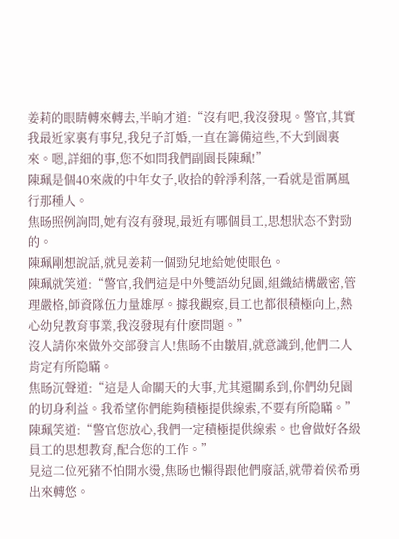姜莉的眼睛轉來轉去,半晌才道:“沒有吧,我沒發現。警官,其實我最近家裏有事兒,我兒子訂婚,一直在籌備這些,不大到園裏來。嗯,詳細的事,您不如問我們副園長陳珮!”
陳珮是個40來歲的中年女子,收拾的幹淨利落,一看就是雷厲風行那種人。
焦旸照例詢問,她有沒有發現,最近有哪個員工,思想狀态不對勁的。
陳珮剛想說話,就見姜莉一個勁兒地給她使眼色。
陳珮就笑道:“警官,我們這是中外雙語幼兒園,組織結構嚴密,管理嚴格,師資隊伍力量雄厚。據我觀察,員工也都很積極向上,熱心幼兒教育事業,我沒發現有什麽問題。”
沒人請你來做外交部發言人!焦旸不由皺眉,就意識到,他們二人肯定有所隐瞞。
焦旸沉聲道:“這是人命關天的大事,尤其還關系到,你們幼兒園的切身利益。我希望你們能夠積極提供線索,不要有所隐瞞。”
陳珮笑道:“警官您放心,我們一定積極提供線索。也會做好各級員工的思想教育,配合您的工作。”
見這二位死豬不怕開水燙,焦旸也懶得跟他們廢話,就帶着侯希勇出來轉悠。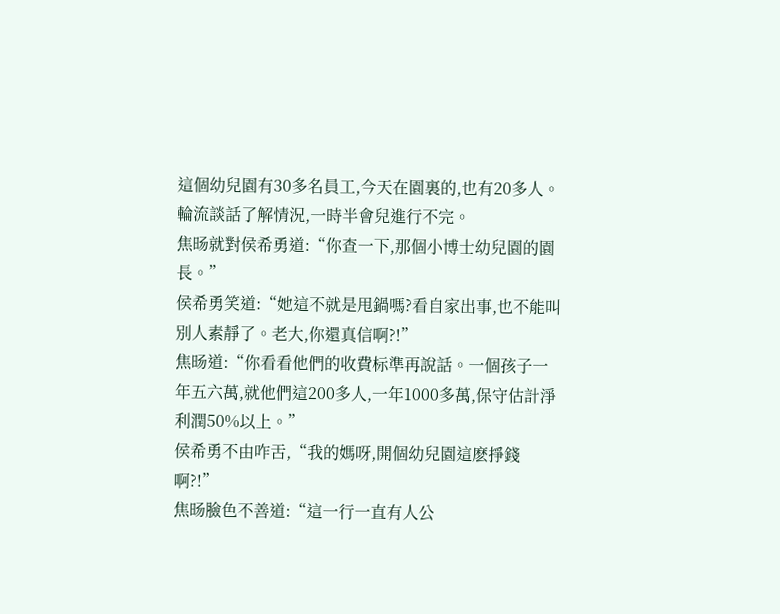這個幼兒園有30多名員工,今天在園裏的,也有20多人。輪流談話了解情況,一時半會兒進行不完。
焦旸就對侯希勇道:“你查一下,那個小博士幼兒園的園長。”
侯希勇笑道:“她這不就是甩鍋嗎?看自家出事,也不能叫別人素靜了。老大,你還真信啊?!”
焦旸道:“你看看他們的收費标準再說話。一個孩子一年五六萬,就他們這200多人,一年1000多萬,保守估計淨利潤50%以上。”
侯希勇不由咋舌,“我的媽呀,開個幼兒園這麽掙錢啊?!”
焦旸臉色不善道:“這一行一直有人公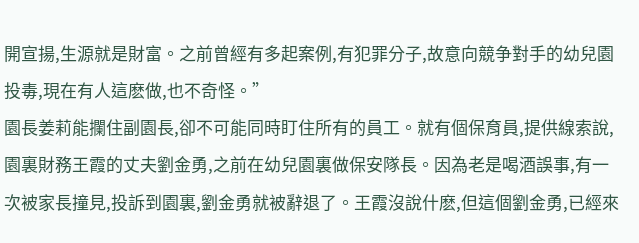開宣揚,生源就是財富。之前曾經有多起案例,有犯罪分子,故意向競争對手的幼兒園投毒,現在有人這麽做,也不奇怪。”
園長姜莉能攔住副園長,卻不可能同時盯住所有的員工。就有個保育員,提供線索說,園裏財務王霞的丈夫劉金勇,之前在幼兒園裏做保安隊長。因為老是喝酒誤事,有一次被家長撞見,投訴到園裏,劉金勇就被辭退了。王霞沒說什麽,但這個劉金勇,已經來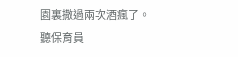園裏撒過兩次酒瘋了。
聽保育員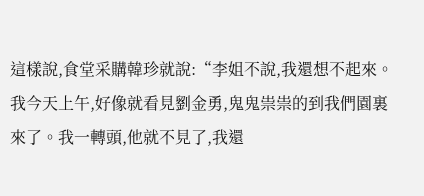這樣說,食堂采購韓珍就說:“李姐不說,我還想不起來。我今天上午,好像就看見劉金勇,鬼鬼祟祟的到我們園裏來了。我一轉頭,他就不見了,我還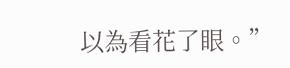以為看花了眼。”